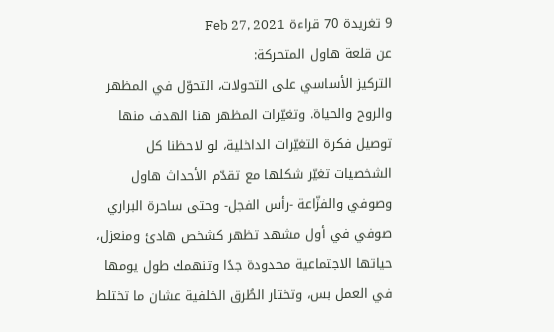9 تغريدة 70 قراءة Feb 27, 2021
عن قلعة هاول المتحركة:
التركيز الأساسي على التحولات، التحوّل في المظهر والروح والحياة. وتغيّرات المظهر هنا الهدف منها توصيل فكرة التغيّرات الداخلية، لو لاحظنا كل الشخصيات تغيّر شكلها مع تقدّم الأحداث هاول وصوفي والفزّاعة -رأس الفجل- وحتى ساحرة البراري
صوفي في أول مشهد تظهر كشخص هادئ ومنعزل، حياتها الاجتماعية محدودة جدًا وتنهمك طول يومها في العمل بس، وتختار الطُرق الخلفية عشان ما تختلط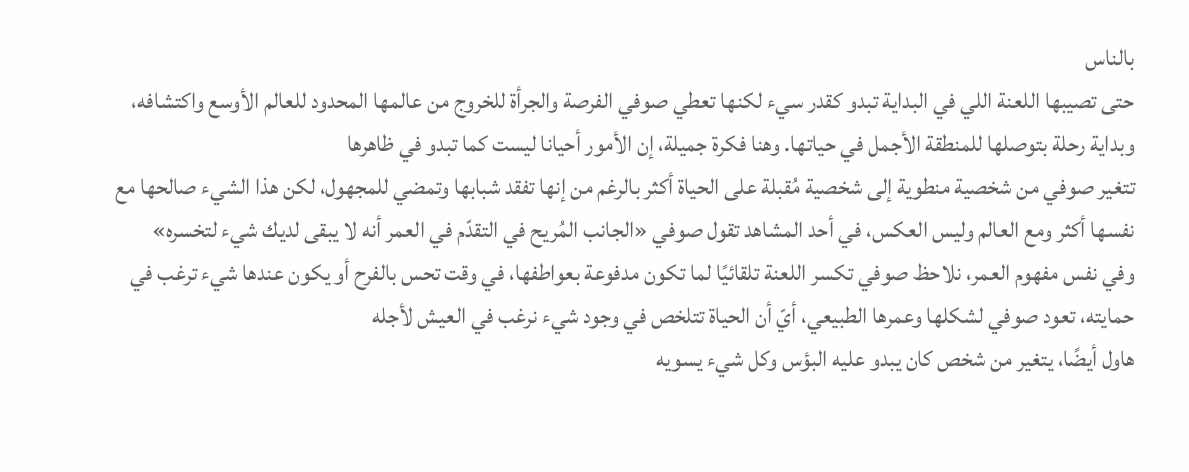بالناس
حتى تصيبها اللعنة اللي في البداية تبدو كقدر سيء لكنها تعطي صوفي الفرصة والجرأة للخروج من عالمها المحدود للعالم الأوسع واكتشافه، وبداية رحلة بتوصلها للمنطقة الأجمل في حياتها. وهنا فكرة جميلة، إن الأمور أحيانا ليست كما تبدو في ظاهرها
تتغير صوفي من شخصية منطوية إلى شخصية مُقبلة على الحياة أكثر بالرغم من إنها تفقد شبابها وتمضي للمجهول، لكن هذا الشيء صالحها مع نفسها أكثر ومع العالم وليس العكس، في أحد المشاهد تقول صوفي «الجانب المُريح في التقدّم في العمر أنه لا يبقى لديك شيء لتخسره»
وفي نفس مفهوم العمر، نلاحظ صوفي تكسر اللعنة تلقائيًا لما تكون مدفوعة بعواطفها، في وقت تحس بالفرح أو يكون عندها شيء ترغب في حمايته، تعود صوفي لشكلها وعمرها الطبيعي، أيّ أن الحياة تتلخص في وجود شيء نرغب في العيش لأجله
هاول أيضًا، يتغير من شخص كان يبدو عليه البؤس وكل شيء يسويه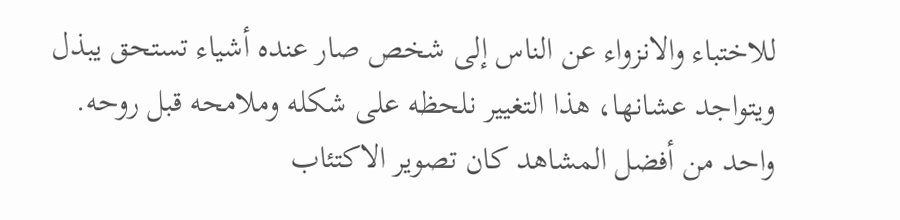للاختباء والانزواء عن الناس إلى شخص صار عنده أشياء تستحق يبذل ويتواجد عشانها، هذا التغيير نلحظه على شكله وملامحه قبل روحه.
واحد من أفضل المشاهد كان تصوير الاكتئاب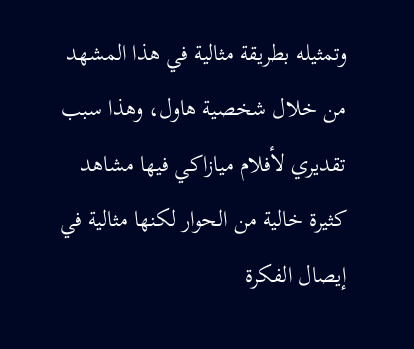وتمثيله بطريقة مثالية في هذا المشهد من خلال شخصية هاول، وهذا سبب تقديري لأفلام ميازاكي فيها مشاهد كثيرة خالية من الحوار لكنها مثالية في إيصال الفكرة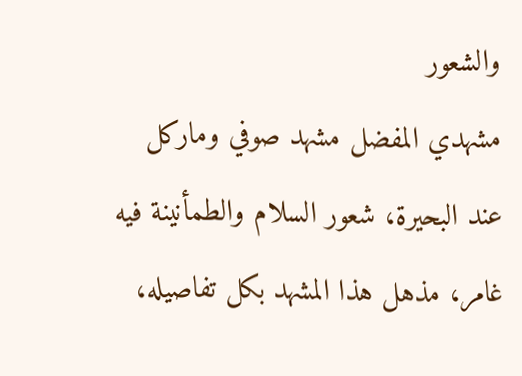والشعور
مشهدي المفضل مشهد صوفي وماركل عند البحيرة، شعور السلام والطمأنينة فيه غامر، مذهل هذا المشهد بكل تفاصيله،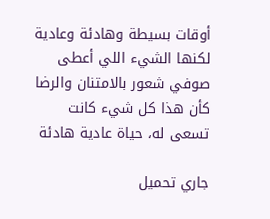أوقات بسيطة وهادئة وعادية لكنها الشيء اللي أعطى صوفي شعور بالامتنان والرضا كأن هذا كل شيء كانت تسعى له، حياة عادية هادئة

جاري تحميل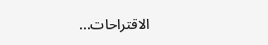الاقتراحات...